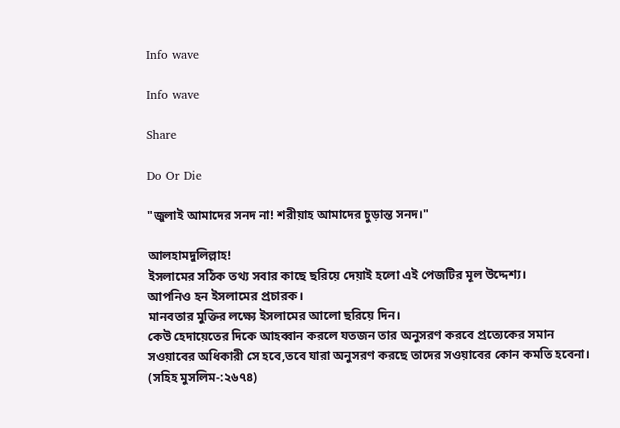Info wave

Info wave

Share

Do Or Die

"জুলাই আমাদের সনদ না! শরীয়াহ আমাদের চুড়ান্ত সনদ।"

আলহামদুলিল্লাহ!
ইসলামের সঠিক তথ্য সবার কাছে ছরিয়ে দেয়াই হলো এই পেজটির মূল উদ্দেশ্য।
আপনিও হন ইসলামের প্রচারক।
মানবতার মুক্তির লক্ষ্যে ইসলামের আলো ছরিয়ে দিন।
কেউ হেদায়েতের দিকে আহব্বান করলে যতজন তার অনুসরণ করবে প্রত্যেকের সমান সওয়াবের অধিকারী সে হবে,তবে যারা অনুসরণ করছে তাদের সওয়াবের কোন কমতি হবেনা।
(সহিহ মুসলিম-:২৬৭৪)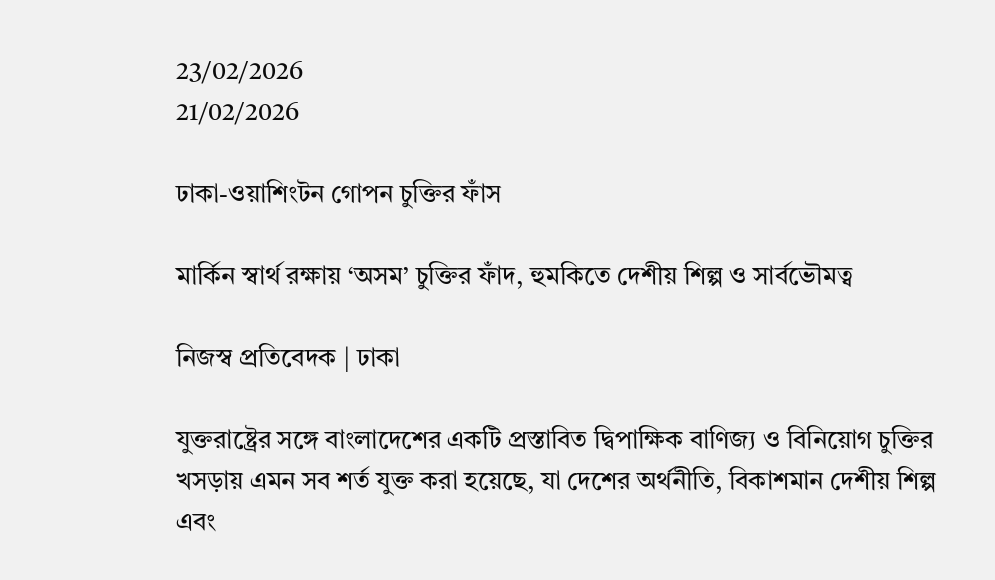23/02/2026
21/02/2026

ঢাকা-ওয়াশিংটন গোপন চুক্তির ফাঁস

মার্কিন স্বার্থ রক্ষায় ‘অসম’ চুক্তির ফাঁদ, হুমকিতে দেশীয় শিল্প ও সার্বভৌমত্ব

নিজস্ব প্রতিবেদক | ঢাকা

যুক্তরাষ্ট্রের সঙ্গে বাংলাদেশের একটি প্রস্তাবিত দ্বিপাক্ষিক বাণিজ্য ও বিনিয়োগ চুক্তির খসড়ায় এমন সব শর্ত যুক্ত করা হয়েছে, যা দেশের অর্থনীতি, বিকাশমান দেশীয় শিল্প এবং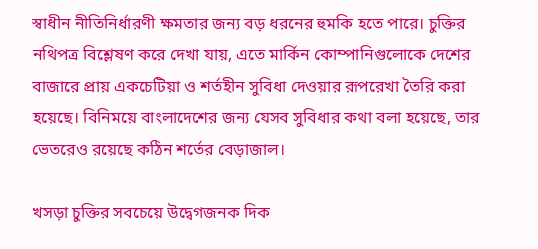স্বাধীন নীতিনির্ধারণী ক্ষমতার জন্য বড় ধরনের হুমকি হতে পারে। চুক্তির নথিপত্র বিশ্লেষণ করে দেখা যায়, এতে মার্কিন কোম্পানিগুলোকে দেশের বাজারে প্রায় একচেটিয়া ও শর্তহীন সুবিধা দেওয়ার রূপরেখা তৈরি করা হয়েছে। বিনিময়ে বাংলাদেশের জন্য যেসব সুবিধার কথা বলা হয়েছে, তার ভেতরেও রয়েছে কঠিন শর্তের বেড়াজাল।

খসড়া চুক্তির সবচেয়ে উদ্বেগজনক দিক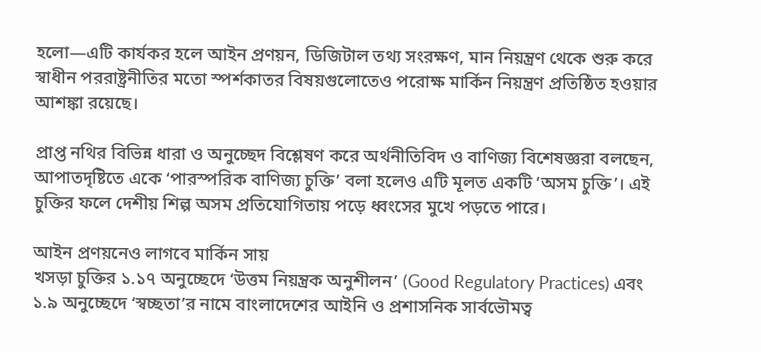হলো—এটি কার্যকর হলে আইন প্রণয়ন, ডিজিটাল তথ্য সংরক্ষণ, মান নিয়ন্ত্রণ থেকে শুরু করে স্বাধীন পররাষ্ট্রনীতির মতো স্পর্শকাতর বিষয়গুলোতেও পরোক্ষ মার্কিন নিয়ন্ত্রণ প্রতিষ্ঠিত হওয়ার আশঙ্কা রয়েছে।

প্রাপ্ত নথির বিভিন্ন ধারা ও অনুচ্ছেদ বিশ্লেষণ করে অর্থনীতিবিদ ও বাণিজ্য বিশেষজ্ঞরা বলছেন, আপাতদৃষ্টিতে একে ‘পারস্পরিক বাণিজ্য চুক্তি’ বলা হলেও এটি মূলত একটি ‘অসম চুক্তি’। এই চুক্তির ফলে দেশীয় শিল্প অসম প্রতিযোগিতায় পড়ে ধ্বংসের মুখে পড়তে পারে।

আইন প্রণয়নেও লাগবে মার্কিন সায়
খসড়া চুক্তির ১.১৭ অনুচ্ছেদে ‘উত্তম নিয়ন্ত্রক অনুশীলন’ (Good Regulatory Practices) এবং ১.৯ অনুচ্ছেদে ‘স্বচ্ছতা’র নামে বাংলাদেশের আইনি ও প্রশাসনিক সার্বভৌমত্ব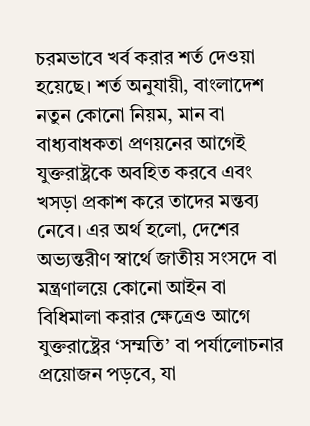চরমভাবে খর্ব করার শর্ত দেওয়া হয়েছে। শর্ত অনুযায়ী, বাংলাদেশ নতুন কোনো নিয়ম, মান বা বাধ্যবাধকতা প্রণয়নের আগেই যুক্তরাষ্ট্রকে অবহিত করবে এবং খসড়া প্রকাশ করে তাদের মন্তব্য নেবে। এর অর্থ হলো, দেশের অভ্যন্তরীণ স্বার্থে জাতীয় সংসদে বা মন্ত্রণালয়ে কোনো আইন বা বিধিমালা করার ক্ষেত্রেও আগে যুক্তরাষ্ট্রের ‘সম্মতি’ বা পর্যালোচনার প্রয়োজন পড়বে, যা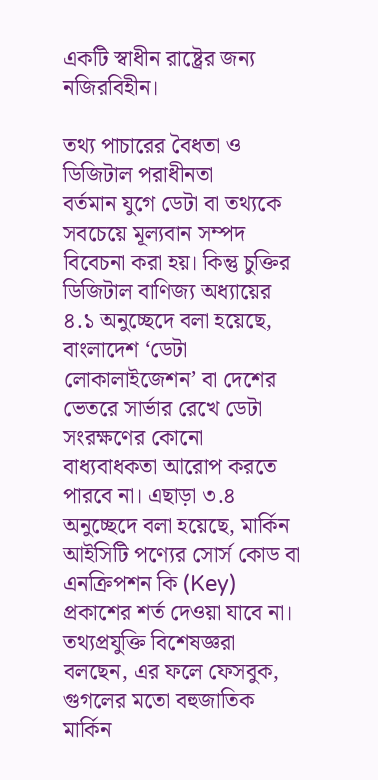একটি স্বাধীন রাষ্ট্রের জন্য নজিরবিহীন।

তথ্য পাচারের বৈধতা ও ডিজিটাল পরাধীনতা
বর্তমান যুগে ডেটা বা তথ্যকে সবচেয়ে মূল্যবান সম্পদ বিবেচনা করা হয়। কিন্তু চুক্তির ডিজিটাল বাণিজ্য অধ্যায়ের ৪.১ অনুচ্ছেদে বলা হয়েছে, বাংলাদেশ ‘ডেটা লোকালাইজেশন’ বা দেশের ভেতরে সার্ভার রেখে ডেটা সংরক্ষণের কোনো বাধ্যবাধকতা আরোপ করতে পারবে না। এছাড়া ৩.৪ অনুচ্ছেদে বলা হয়েছে, মার্কিন আইসিটি পণ্যের সোর্স কোড বা এনক্রিপশন কি (Key) প্রকাশের শর্ত দেওয়া যাবে না।
তথ্যপ্রযুক্তি বিশেষজ্ঞরা বলছেন, এর ফলে ফেসবুক, গুগলের মতো বহুজাতিক মার্কিন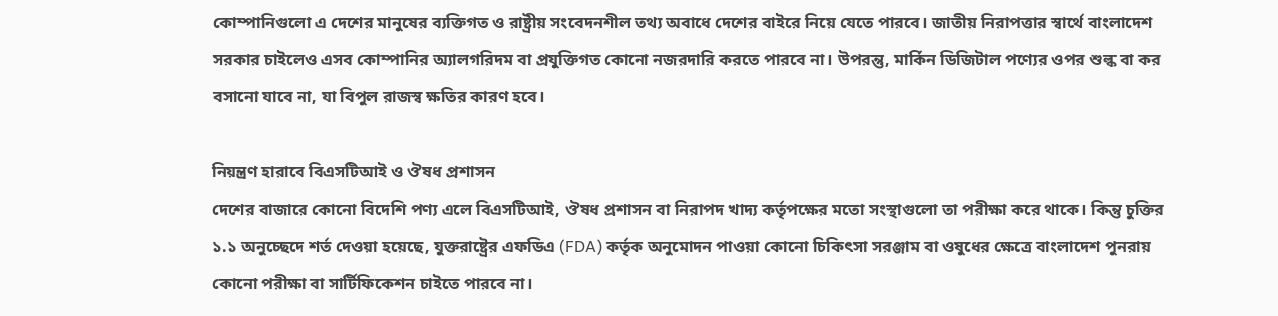কোম্পানিগুলো এ দেশের মানুষের ব্যক্তিগত ও রাষ্ট্রীয় সংবেদনশীল তথ্য অবাধে দেশের বাইরে নিয়ে যেতে পারবে। জাতীয় নিরাপত্তার স্বার্থে বাংলাদেশ সরকার চাইলেও এসব কোম্পানির অ্যালগরিদম বা প্রযুক্তিগত কোনো নজরদারি করতে পারবে না। উপরন্তু, মার্কিন ডিজিটাল পণ্যের ওপর শুল্ক বা কর বসানো যাবে না, যা বিপুল রাজস্ব ক্ষতির কারণ হবে।

নিয়ন্ত্রণ হারাবে বিএসটিআই ও ঔষধ প্রশাসন
দেশের বাজারে কোনো বিদেশি পণ্য এলে বিএসটিআই, ঔষধ প্রশাসন বা নিরাপদ খাদ্য কর্তৃপক্ষের মতো সংস্থাগুলো তা পরীক্ষা করে থাকে। কিন্তু চুক্তির ১.১ অনুচ্ছেদে শর্ত দেওয়া হয়েছে, যুক্তরাষ্ট্রের এফডিএ (FDA) কর্তৃক অনুমোদন পাওয়া কোনো চিকিৎসা সরঞ্জাম বা ওষুধের ক্ষেত্রে বাংলাদেশ পুনরায় কোনো পরীক্ষা বা সার্টিফিকেশন চাইতে পারবে না।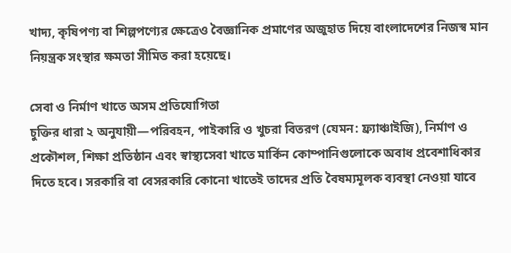খাদ্য, কৃষিপণ্য বা শিল্পপণ্যের ক্ষেত্রেও বৈজ্ঞানিক প্রমাণের অজুহাত দিয়ে বাংলাদেশের নিজস্ব মান নিয়ন্ত্রক সংস্থার ক্ষমতা সীমিত করা হয়েছে।

সেবা ও নির্মাণ খাতে অসম প্রতিযোগিতা
চুক্তির ধারা ২ অনুযায়ী—পরিবহন, পাইকারি ও খুচরা বিতরণ (যেমন: ফ্র্যাঞ্চাইজি), নির্মাণ ও প্রকৌশল, শিক্ষা প্রতিষ্ঠান এবং স্বাস্থ্যসেবা খাতে মার্কিন কোম্পানিগুলোকে অবাধ প্রবেশাধিকার দিতে হবে। সরকারি বা বেসরকারি কোনো খাতেই তাদের প্রতি বৈষম্যমূলক ব্যবস্থা নেওয়া যাবে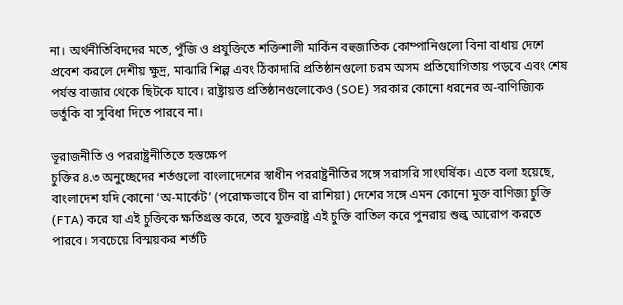না। অর্থনীতিবিদদের মতে, পুঁজি ও প্রযুক্তিতে শক্তিশালী মার্কিন বহুজাতিক কোম্পানিগুলো বিনা বাধায় দেশে প্রবেশ করলে দেশীয় ক্ষুদ্র, মাঝারি শিল্প এবং ঠিকাদারি প্রতিষ্ঠানগুলো চরম অসম প্রতিযোগিতায় পড়বে এবং শেষ পর্যন্ত বাজার থেকে ছিটকে যাবে। রাষ্ট্রায়ত্ত প্রতিষ্ঠানগুলোকেও (SOE) সরকার কোনো ধরনের অ-বাণিজ্যিক ভর্তুকি বা সুবিধা দিতে পারবে না।

ভূরাজনীতি ও পররাষ্ট্রনীতিতে হস্তক্ষেপ
চুক্তির ৪.৩ অনুচ্ছেদের শর্তগুলো বাংলাদেশের স্বাধীন পররাষ্ট্রনীতির সঙ্গে সরাসরি সাংঘর্ষিক। এতে বলা হয়েছে, বাংলাদেশ যদি কোনো ‘অ-মার্কেট’ (পরোক্ষভাবে চীন বা রাশিয়া) দেশের সঙ্গে এমন কোনো মুক্ত বাণিজ্য চুক্তি (FTA) করে যা এই চুক্তিকে ক্ষতিগ্রস্ত করে, তবে যুক্তরাষ্ট্র এই চুক্তি বাতিল করে পুনরায় শুল্ক আরোপ করতে পারবে। সবচেয়ে বিস্ময়কর শর্তটি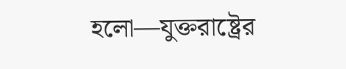হলো—যুক্তরাষ্ট্রের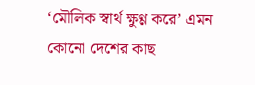‘মৌলিক স্বার্থ ক্ষুণ্ণ করে’ এমন কোনো দেশের কাছ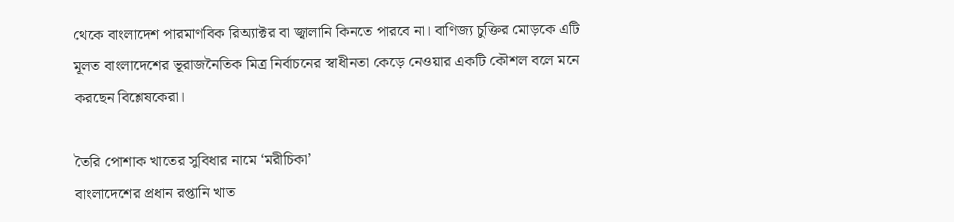থেকে বাংলাদেশ পারমাণবিক রিঅ্যাক্টর বা জ্বালানি কিনতে পারবে না। বাণিজ্য চুক্তির মোড়কে এটি মূলত বাংলাদেশের ভূরাজনৈতিক মিত্র নির্বাচনের স্বাধীনতা কেড়ে নেওয়ার একটি কৌশল বলে মনে করছেন বিশ্লেষকেরা।

তৈরি পোশাক খাতের সুবিধার নামে ‘মরীচিকা’
বাংলাদেশের প্রধান রপ্তানি খাত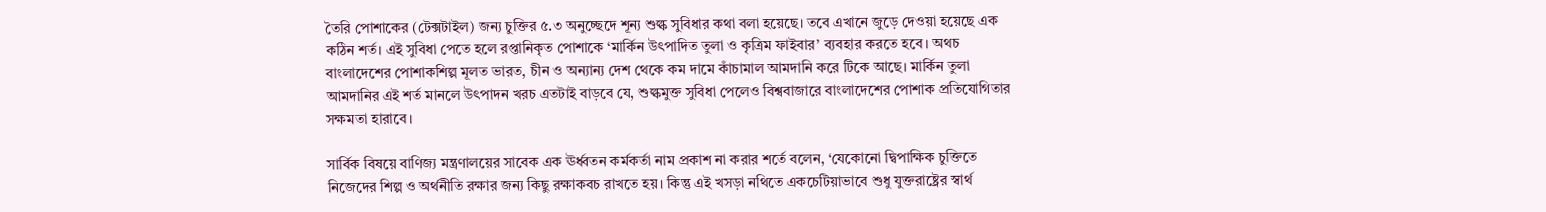তৈরি পোশাকের (টেক্সটাইল) জন্য চুক্তির ৫.৩ অনুচ্ছেদে শূন্য শুল্ক সুবিধার কথা বলা হয়েছে। তবে এখানে জুড়ে দেওয়া হয়েছে এক কঠিন শর্ত। এই সুবিধা পেতে হলে রপ্তানিকৃত পোশাকে ‘মার্কিন উৎপাদিত তুলা ও কৃত্রিম ফাইবার’ ব্যবহার করতে হবে। অথচ বাংলাদেশের পোশাকশিল্প মূলত ভারত, চীন ও অন্যান্য দেশ থেকে কম দামে কাঁচামাল আমদানি করে টিকে আছে। মার্কিন তুলা আমদানির এই শর্ত মানলে উৎপাদন খরচ এতটাই বাড়বে যে, শুল্কমুক্ত সুবিধা পেলেও বিশ্ববাজারে বাংলাদেশের পোশাক প্রতিযোগিতার সক্ষমতা হারাবে।

সার্বিক বিষয়ে বাণিজ্য মন্ত্রণালয়ের সাবেক এক ঊর্ধ্বতন কর্মকর্তা নাম প্রকাশ না করার শর্তে বলেন, ‘যেকোনো দ্বিপাক্ষিক চুক্তিতে নিজেদের শিল্প ও অর্থনীতি রক্ষার জন্য কিছু রক্ষাকবচ রাখতে হয়। কিন্তু এই খসড়া নথিতে একচেটিয়াভাবে শুধু যুক্তরাষ্ট্রের স্বার্থ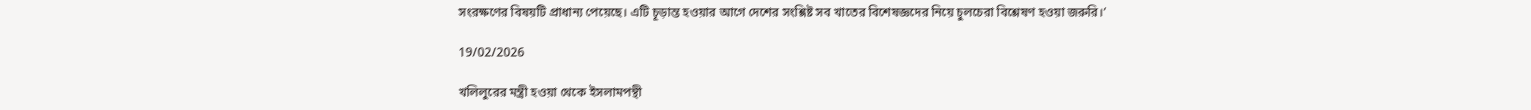সংরক্ষণের বিষয়টি প্রাধান্য পেয়েছে। এটি চূড়ান্ত হওয়ার আগে দেশের সংশ্লিষ্ট সব খাতের বিশেষজ্ঞদের নিয়ে চুলচেরা বিশ্লেষণ হওয়া জরুরি।’

19/02/2026

খলিলুরের মন্ত্রী হওয়া থেকে ইসলামপন্থী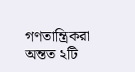গণতান্ত্রিকরা অন্তত ২টি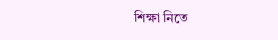শিক্ষা নিতে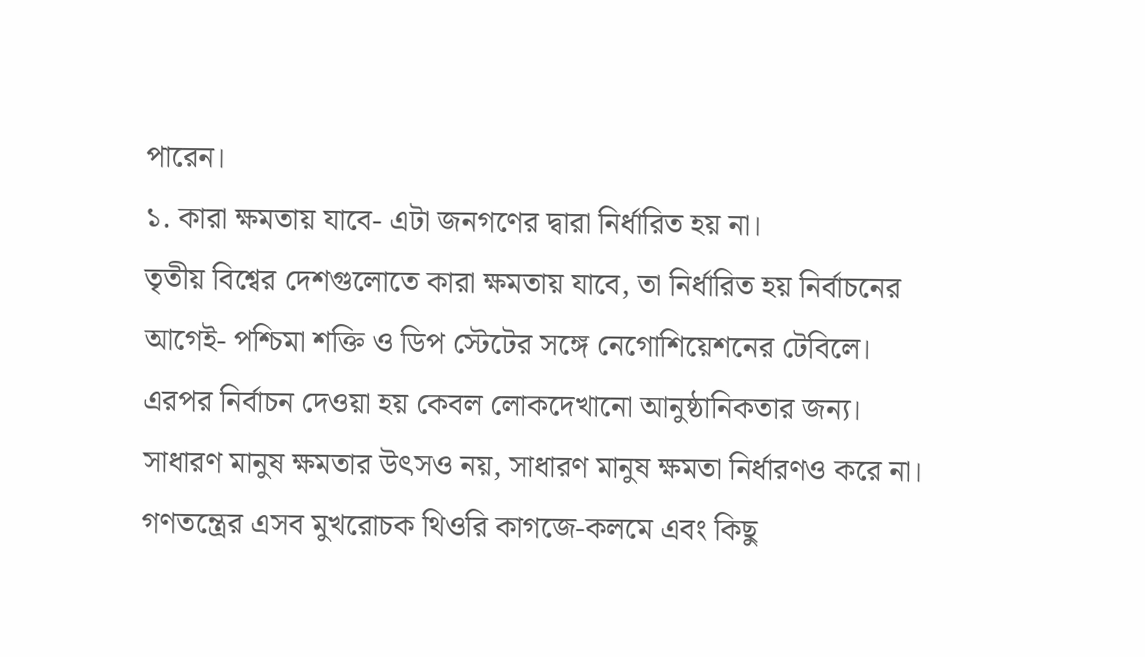পারেন।
১. কারা ক্ষমতায় যাবে- এটা জনগণের দ্বারা নির্ধারিত হয় না।
তৃতীয় বিশ্বের দেশগুলোতে কারা ক্ষমতায় যাবে, তা নির্ধারিত হয় নির্বাচনের আগেই- পশ্চিমা শক্তি ও ডিপ স্টেটের সঙ্গে নেগোশিয়েশনের টেবিলে।
এরপর নির্বাচন দেওয়া হয় কেবল লোকদেখানো আনুষ্ঠানিকতার জন্য।
সাধারণ মানুষ ক্ষমতার উৎসও নয়, সাধারণ মানুষ ক্ষমতা নির্ধারণও করে না। গণতন্ত্রের এসব মুখরোচক থিওরি কাগজে-কলমে এবং কিছু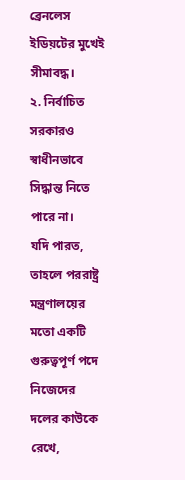ব্রেনলেস ইডিয়টের মুখেই সীমাবদ্ধ।
২. নির্বাচিত সরকারও স্বাধীনভাবে সিদ্ধান্ত নিতে পারে না।
যদি পারত, তাহলে পররাষ্ট্র মন্ত্রণালয়ের মতো একটি গুরুত্বপূর্ণ পদে নিজেদের দলের কাউকে রেখে,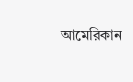আমেরিকান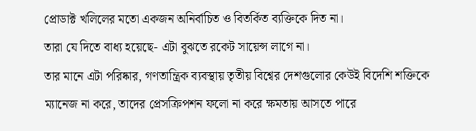প্রোডাক্ট খলিলের মতো একজন অনির্বাচিত ও বিতর্কিত ব্যক্তিকে দিত না।
তারা যে দিতে বাধ্য হয়েছে- এটা বুঝতে রকেট সায়েন্স লাগে না।
তার মানে এটা পরিষ্কার, গণতান্ত্রিক ব্যবস্থায় তৃতীয় বিশ্বের দেশগুলোর কেউই বিদেশি শক্তিকে ম্যানেজ না করে, তাদের প্রেসক্রিপশন ফলো না করে ক্ষমতায় আসতে পারে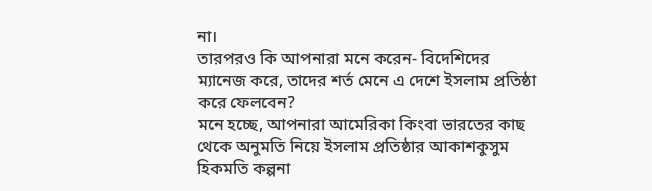না।
তারপরও কি আপনারা মনে করেন- বিদেশিদের ম্যানেজ করে, তাদের শর্ত মেনে এ দেশে ইসলাম প্রতিষ্ঠা করে ফেলবেন?
মনে হচ্ছে, আপনারা আমেরিকা কিংবা ভারতের কাছ থেকে অনুমতি নিয়ে ইসলাম প্রতিষ্ঠার আকাশকুসুম হিকমতি কল্পনা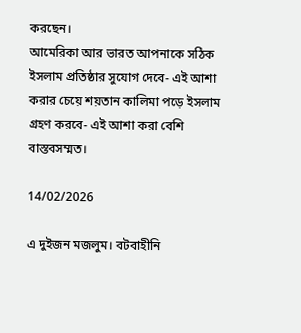করছেন।
আমেরিকা আর ভারত আপনাকে সঠিক ইসলাম প্রতিষ্ঠার সুযোগ দেবে- এই আশা করার চেয়ে শয়তান কালিমা পড়ে ইসলাম গ্রহণ করবে- এই আশা করা বেশি বাস্তবসম্মত।

14/02/2026

এ দুইজন মজলুম। বটবাহীনি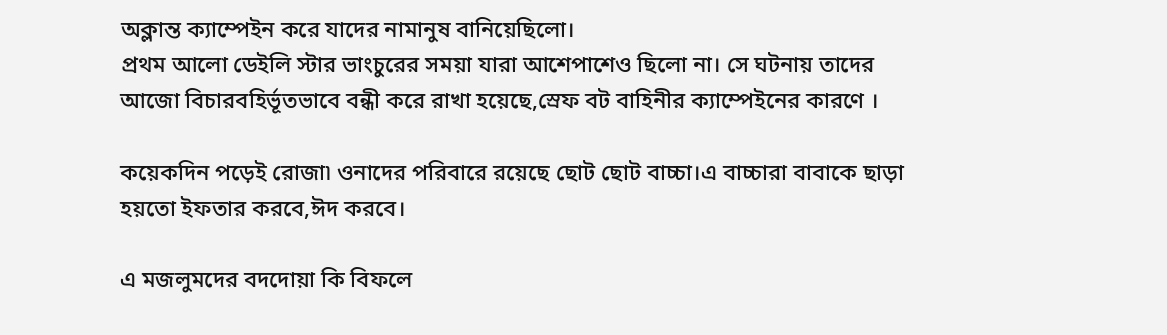অক্লান্ত ক্যাম্পেইন করে যাদের নামানুষ বানিয়েছিলো।
প্রথম আলো ডেইলি স্টার ভাংচুরের সময়া যারা আশেপাশেও ছিলো না। সে ঘটনায় তাদের আজো বিচারবহির্ভূতভাবে বন্ধী করে রাখা হয়েছে,স্রেফ বট বাহিনীর ক্যাম্পেইনের কারণে ।

কয়েকদিন পড়েই রোজা৷ ওনাদের পরিবারে রয়েছে ছোট ছোট বাচ্চা।এ বাচ্চারা বাবাকে ছাড়া হয়তো ইফতার করবে,ঈদ করবে।

এ মজলুমদের বদদোয়া কি বিফলে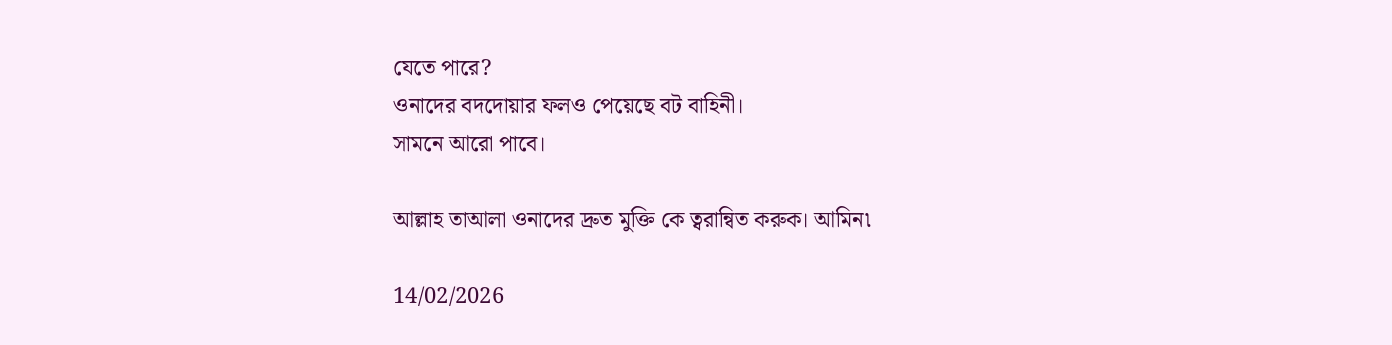যেতে পারে?
ওনাদের বদদোয়ার ফলও পেয়েছে বট বাহিনী।
সামনে আরো পাবে।

আল্লাহ তাআলা ওনাদের দ্রুত মুক্তি কে ত্বরান্বিত করুক। আমিন৷

14/02/2026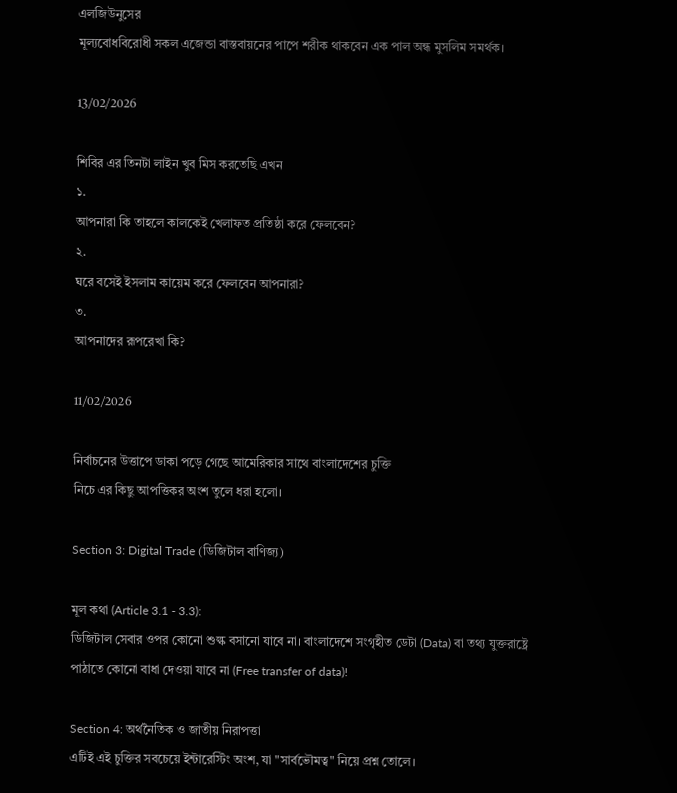এলজিউনুসের
মূল্যবোধবিরোধী সকল এজেন্ডা বাস্তবায়নের পাপে শরীক থাকবেন এক পাল অন্ধ মুসলিম সমর্থক।

13/02/2026

শিবির এর তিনটা লাইন খুব মিস করতেছি এখন
১.
আপনারা কি তাহলে কালকেই খেলাফত প্রতিষ্ঠা করে ফেলবেন?
২.
ঘরে বসেই ইসলাম কায়েম করে ফেলবেন আপনারা?
৩.
আপনাদের রূপরেখা কি?

11/02/2026

নির্বাচনের উত্তাপে ডাকা পড়ে গেছে আমেরিকার সাথে বাংলাদেশের চুক্তি
নিচে এর কিছু আপত্তিকর অংশ তুলে ধরা হলো।

Section 3: Digital Trade (ডিজিটাল বাণিজ্য)

মূল কথা (Article 3.1 - 3.3):
ডিজিটাল সেবার ওপর কোনো শুল্ক বসানো যাবে না। বাংলাদেশে সংগৃহীত ডেটা (Data) বা তথ্য যুক্তরাষ্ট্রে পাঠাতে কোনো বাধা দেওয়া যাবে না (Free transfer of data)!

Section 4: অর্থনৈতিক ও জাতীয় নিরাপত্তা
এটিই এই চুক্তির সবচেয়ে ইন্টারেস্টিং অংশ, যা "সার্বভৌমত্ব" নিয়ে প্রশ্ন তোলে।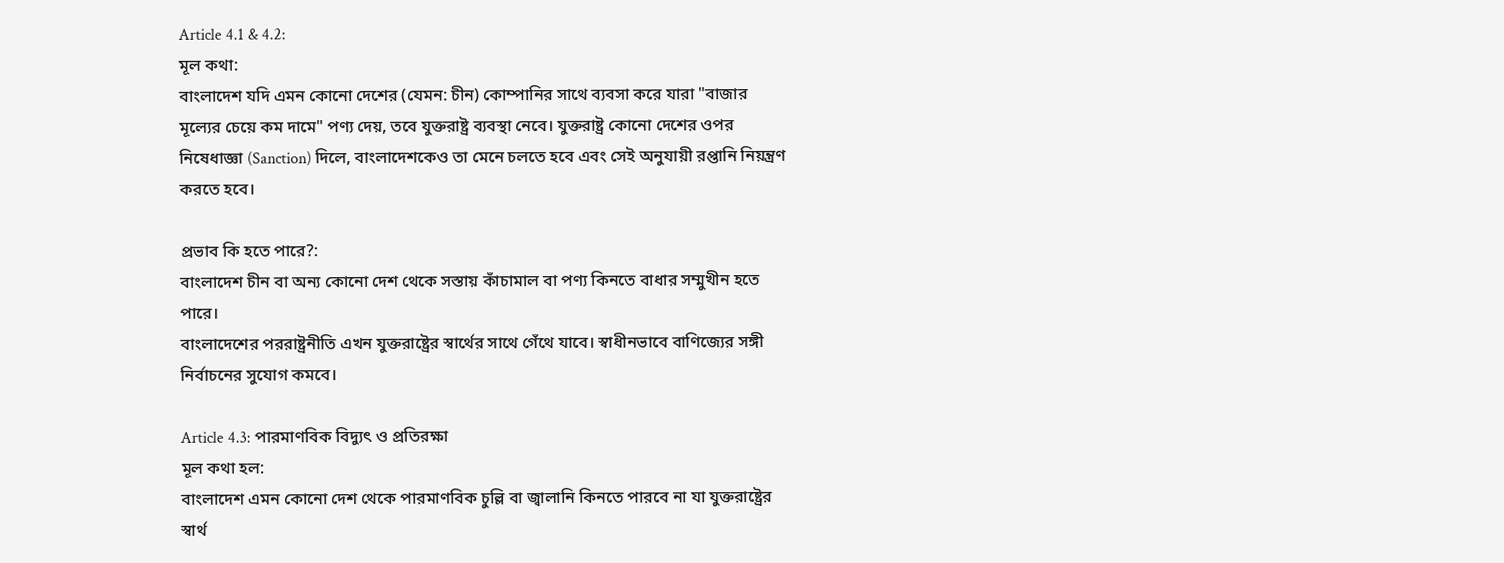Article 4.1 & 4.2:
মূল কথা:
বাংলাদেশ যদি এমন কোনো দেশের (যেমন: চীন) কোম্পানির সাথে ব্যবসা করে যারা "বাজার মূল্যের চেয়ে কম দামে" পণ্য দেয়, তবে যুক্তরাষ্ট্র ব্যবস্থা নেবে। যুক্তরাষ্ট্র কোনো দেশের ওপর নিষেধাজ্ঞা (Sanction) দিলে, বাংলাদেশকেও তা মেনে চলতে হবে এবং সেই অনুযায়ী রপ্তানি নিয়ন্ত্রণ করতে হবে।

প্রভাব কি হতে পারে?:
বাংলাদেশ চীন বা অন্য কোনো দেশ থেকে সস্তায় কাঁচামাল বা পণ্য কিনতে বাধার সম্মুখীন হতে পারে।
বাংলাদেশের পররাষ্ট্রনীতি এখন যুক্তরাষ্ট্রের স্বার্থের সাথে গেঁথে যাবে। স্বাধীনভাবে বাণিজ্যের সঙ্গী নির্বাচনের সুযোগ কমবে।

Article 4.3: পারমাণবিক বিদ্যুৎ ও প্রতিরক্ষা
মূল কথা হল:
বাংলাদেশ এমন কোনো দেশ থেকে পারমাণবিক চুল্লি বা জ্বালানি কিনতে পারবে না যা যুক্তরাষ্ট্রের স্বার্থ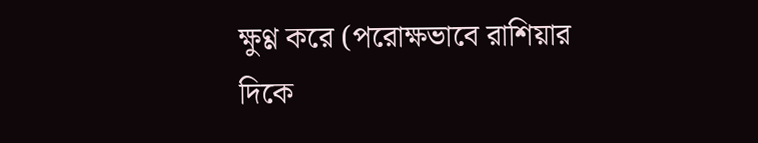ক্ষুণ্ণ করে (পরোক্ষভাবে রাশিয়ার দিকে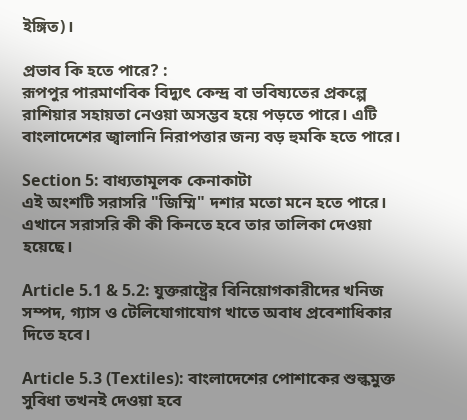ইঙ্গিত)।

প্রভাব কি হতে পারে? :
রূপপুর পারমাণবিক বিদ্যুৎ কেন্দ্র বা ভবিষ্যতের প্রকল্পে রাশিয়ার সহায়তা নেওয়া অসম্ভব হয়ে পড়তে পারে। এটি বাংলাদেশের জ্বালানি নিরাপত্তার জন্য বড় হুমকি হতে পারে।

Section 5: বাধ্যতামূলক কেনাকাটা
এই অংশটি সরাসরি "জিম্মি" দশার মতো মনে হতে পারে। এখানে সরাসরি কী কী কিনতে হবে তার তালিকা দেওয়া হয়েছে।

Article 5.1 & 5.2: যুক্তরাষ্ট্রের বিনিয়োগকারীদের খনিজ সম্পদ, গ্যাস ও টেলিযোগাযোগ খাতে অবাধ প্রবেশাধিকার দিতে হবে।

Article 5.3 (Textiles): বাংলাদেশের পোশাকের শুল্কমুক্ত সুবিধা তখনই দেওয়া হবে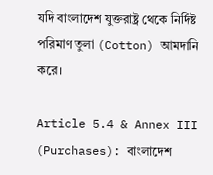যদি বাংলাদেশ যুক্তরাষ্ট্র থেকে নির্দিষ্ট পরিমাণ তুলা (Cotton) আমদানি করে।

Article 5.4 & Annex III (Purchases): বাংলাদেশ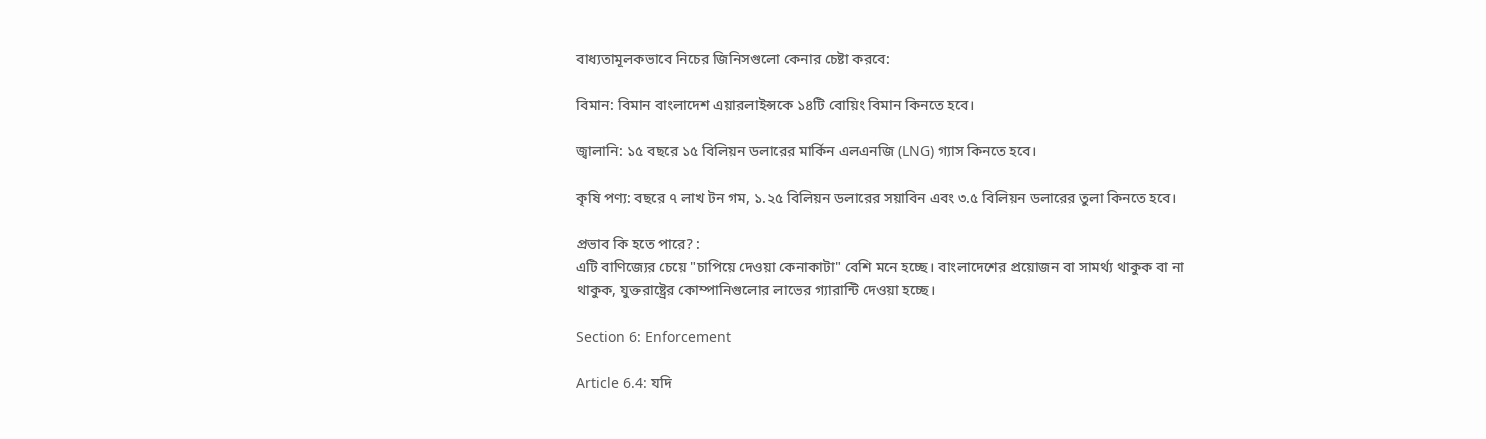বাধ্যতামূলকভাবে নিচের জিনিসগুলো কেনার চেষ্টা করবে:

বিমান: বিমান বাংলাদেশ এয়ারলাইন্সকে ১৪টি বোয়িং বিমান কিনতে হবে।

জ্বালানি: ১৫ বছরে ১৫ বিলিয়ন ডলারের মার্কিন এলএনজি (LNG) গ্যাস কিনতে হবে।

কৃষি পণ্য: বছরে ৭ লাখ টন গম, ১.২৫ বিলিয়ন ডলারের সয়াবিন এবং ৩.৫ বিলিয়ন ডলারের তুলা কিনতে হবে।

প্রভাব কি হতে পারে? :
এটি বাণিজ্যের চেয়ে "চাপিয়ে দেওয়া কেনাকাটা" বেশি মনে হচ্ছে। বাংলাদেশের প্রয়োজন বা সামর্থ্য থাকুক বা না থাকুক, যুক্তরাষ্ট্রের কোম্পানিগুলোর লাভের গ্যারান্টি দেওয়া হচ্ছে।

Section 6: Enforcement

Article 6.4: যদি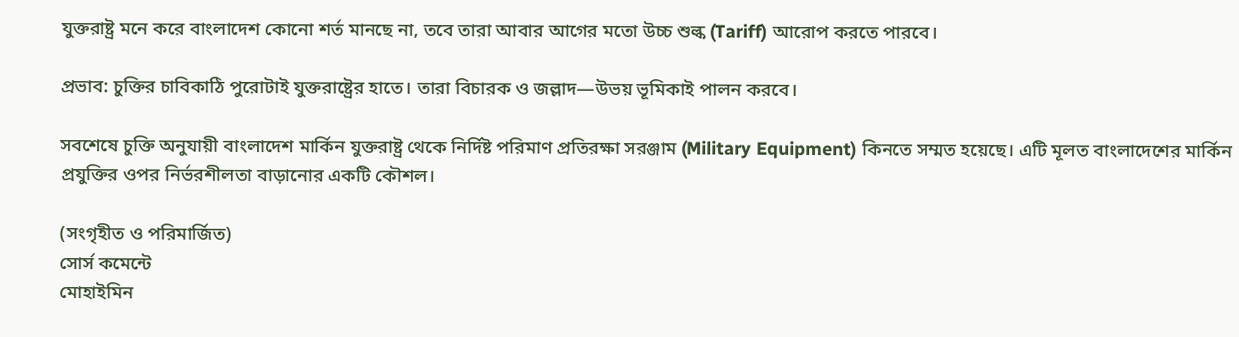যুক্তরাষ্ট্র মনে করে বাংলাদেশ কোনো শর্ত মানছে না, তবে তারা আবার আগের মতো উচ্চ শুল্ক (Tariff) আরোপ করতে পারবে।

প্রভাব: চুক্তির চাবিকাঠি পুরোটাই যুক্তরাষ্ট্রের হাতে। তারা বিচারক ও জল্লাদ—উভয় ভূমিকাই পালন করবে।

সবশেষে চুক্তি অনুযায়ী বাংলাদেশ মার্কিন যুক্তরাষ্ট্র থেকে নির্দিষ্ট পরিমাণ প্রতিরক্ষা সরঞ্জাম (Military Equipment) কিনতে সম্মত হয়েছে। এটি মূলত বাংলাদেশের মার্কিন প্রযুক্তির ওপর নির্ভরশীলতা বাড়ানোর একটি কৌশল।

(সংগৃহীত ও পরিমার্জিত)
সোর্স কমেন্টে
মোহাইমিন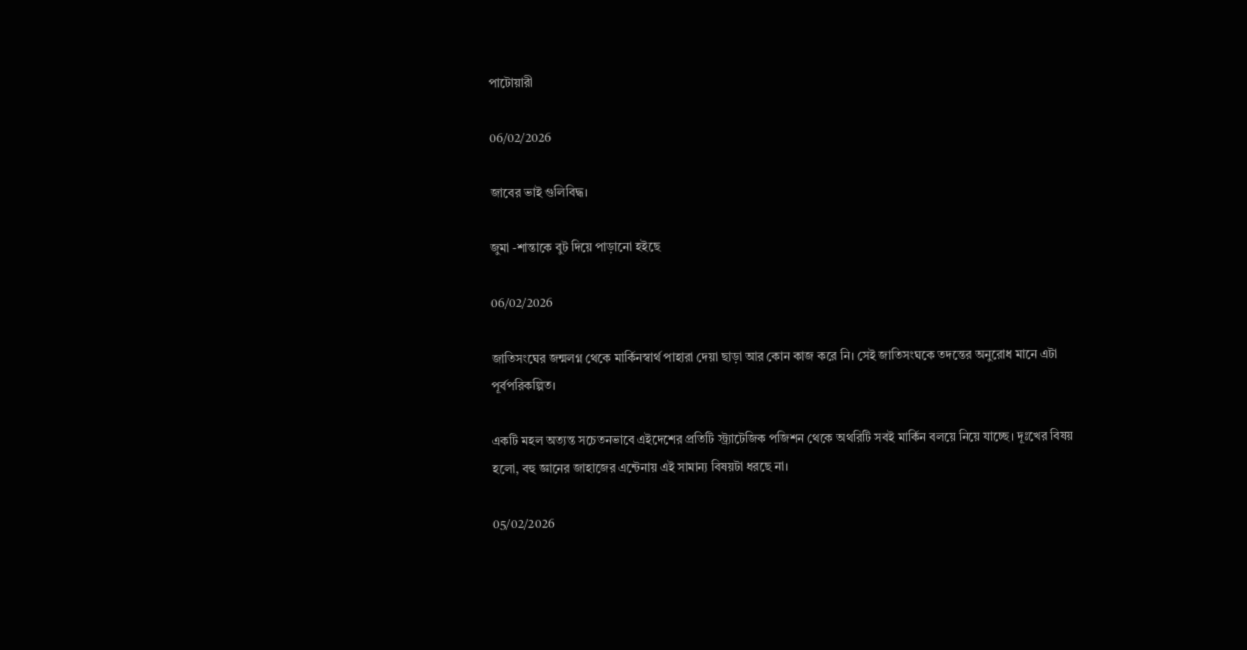পাটোয়ারী

06/02/2026

জাবের ভাই গুলিবিদ্ধ।

জুমা -শান্তাকে বুট দিয়ে পাড়ানো হইছে

06/02/2026

জাতিসংঘের জন্মলগ্ন থেকে মার্কিনস্বার্থ পাহারা দেয়া ছাড়া আর কোন কাজ করে নি। সেই জাতিসংঘকে তদন্তের অনুরোধ মানে এটা পূর্বপরিকল্পিত।

একটি মহল অত্যন্ত সচেতনভাবে এইদেশের প্রতিটি স্ট্র্যাটেজিক পজিশন থেকে অথরিটি সবই মার্কিন বলয়ে নিয়ে যাচ্ছে। দূঃখের বিষয় হলো, বহু জ্ঞানের জাহাজের এন্টেনায় এই সামান্য বিষয়টা ধরছে না।

05/02/2026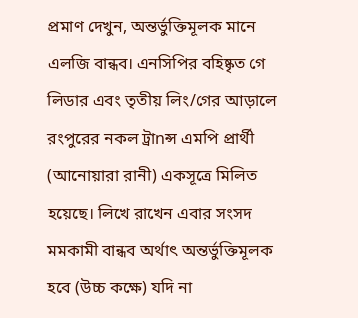প্রমাণ দেখুন, অন্তর্ভুক্তিমূলক মানে এলজি বান্ধব। এনসিপির বহিষ্কৃত গে লিডার এবং তৃতীয় লিং/গের আড়ালে রংপুরের নকল ট্রাnন্স এমপি প্রার্থী (আনোয়ারা রানী) একসূত্রে মিলিত হয়েছে। লিখে রাখেন এবার সংসদ মমকামী বান্ধব অর্থাৎ অন্তর্ভুক্তিমূলক হবে (উচ্চ কক্ষে) যদি না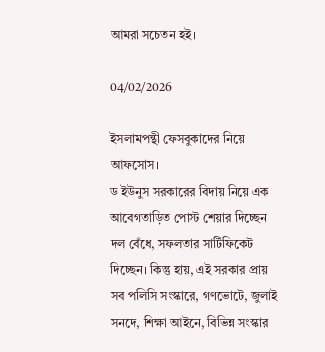আমরা সচেতন হই।

04/02/2026

ইসলামপন্থী ফেসবুকাদের নিয়ে আফসোস।
ড ইউনুস সরকারের বিদায় নিয়ে এক আবেগতাড়িত পোস্ট শেয়ার দিচ্ছেন দল বেঁধে, সফলতার সার্টিফিকেট দিচ্ছেন। কিন্তু হায়, এই সরকার প্রায় সব পলিসি সংস্কারে, গণভোটে, জুলাই সনদে, শিক্ষা আইনে, বিভিন্ন সংস্কার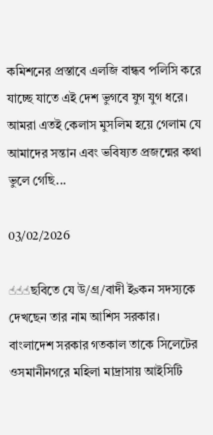কমিশনের প্রস্তাবে এলজি বান্ধব পলিসি করে যাচ্ছে যাতে এই দেশ ভুগবে যুগ যুগ ধরে। আমরা এতই কেলাস মুসলিম হয়ে গেলাম যে আমাদের সন্তান এবং ভবিষ্যত প্রজন্মের কথা ভুলে গেছি...

03/02/2026

☝☝☝ছবিতে যে উ/গ্র/বাদী ইsকন সদস্যকে দেখছেন তার নাম আশিস সরকার।
বাংলাদেশ সরকার গতকাল তাকে সিলেটের ওসমানীনগরে মহিলা মাদ্রাসায় আইসিটি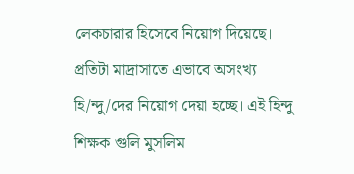লেকচারার হিসেবে নিয়োগ দিয়েছে। প্রতিটা মাদ্রাসাতে এভাবে অসংখ্য হি/ন্দু/দের নিয়োগ দেয়া হচ্ছে। এই হিন্দু শিক্ষক গুলি মুসলিম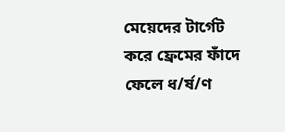মেয়েদের টার্গেট করে ফ্রেমের ফাঁদে ফেলে ধ/র্ষ/ণ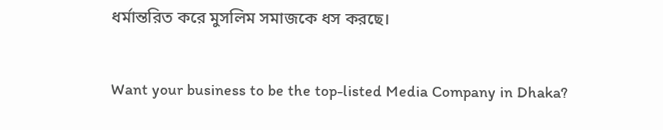ধর্মান্তরিত করে মুসলিম সমাজকে ধস করছে।

Want your business to be the top-listed Media Company in Dhaka?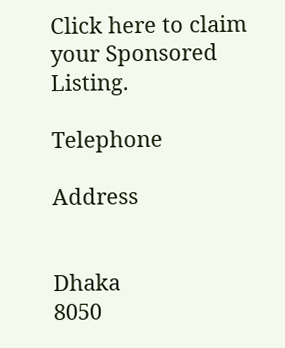Click here to claim your Sponsored Listing.

Telephone

Address


Dhaka
8050